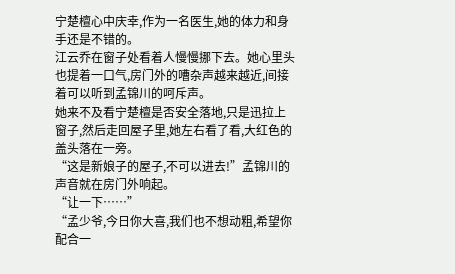宁楚檀心中庆幸,作为一名医生,她的体力和身手还是不错的。
江云乔在窗子处看着人慢慢挪下去。她心里头也提着一口气,房门外的嘈杂声越来越近,间接着可以听到孟锦川的呵斥声。
她来不及看宁楚檀是否安全落地,只是迅拉上窗子,然后走回屋子里,她左右看了看,大红色的盖头落在一旁。
“这是新娘子的屋子,不可以进去!”孟锦川的声音就在房门外响起。
“让一下……”
“孟少爷,今日你大喜,我们也不想动粗,希望你配合一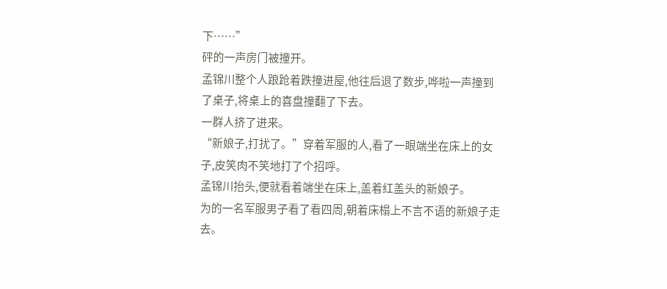下……”
砰的一声房门被撞开。
孟锦川整个人踉跄着跌撞进屋,他往后退了数步,哗啦一声撞到了桌子,将桌上的喜盘撞翻了下去。
一群人挤了进来。
“新娘子,打扰了。”穿着军服的人,看了一眼端坐在床上的女子,皮笑肉不笑地打了个招呼。
孟锦川抬头,便就看着端坐在床上,盖着红盖头的新娘子。
为的一名军服男子看了看四周,朝着床榻上不言不语的新娘子走去。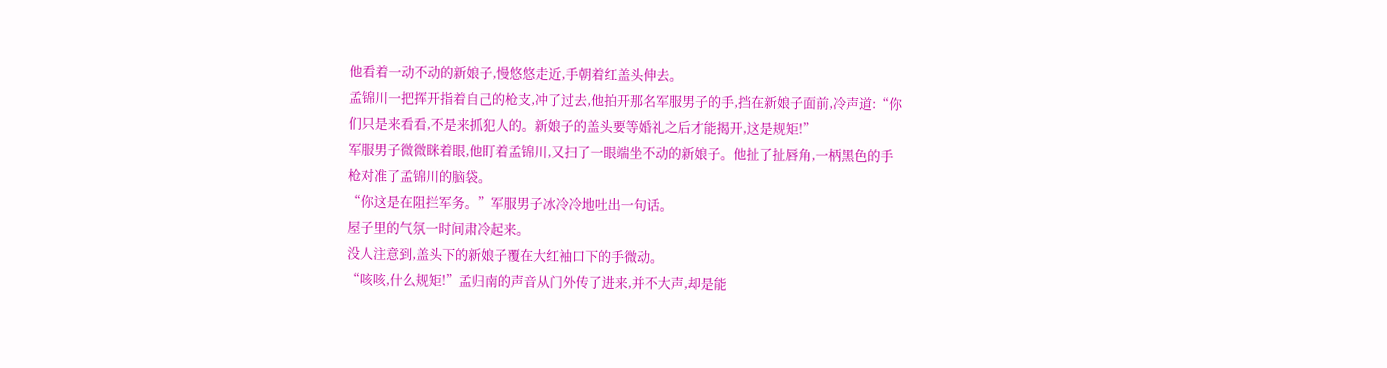他看着一动不动的新娘子,慢悠悠走近,手朝着红盖头伸去。
孟锦川一把挥开指着自己的枪支,冲了过去,他拍开那名军服男子的手,挡在新娘子面前,冷声道:“你们只是来看看,不是来抓犯人的。新娘子的盖头要等婚礼之后才能揭开,这是规矩!”
军服男子微微眯着眼,他盯着孟锦川,又扫了一眼端坐不动的新娘子。他扯了扯唇角,一柄黑色的手枪对准了孟锦川的脑袋。
“你这是在阻拦军务。”军服男子冰冷冷地吐出一句话。
屋子里的气氛一时间肃冷起来。
没人注意到,盖头下的新娘子覆在大红袖口下的手微动。
“咳咳,什么规矩!”孟归南的声音从门外传了进来,并不大声,却是能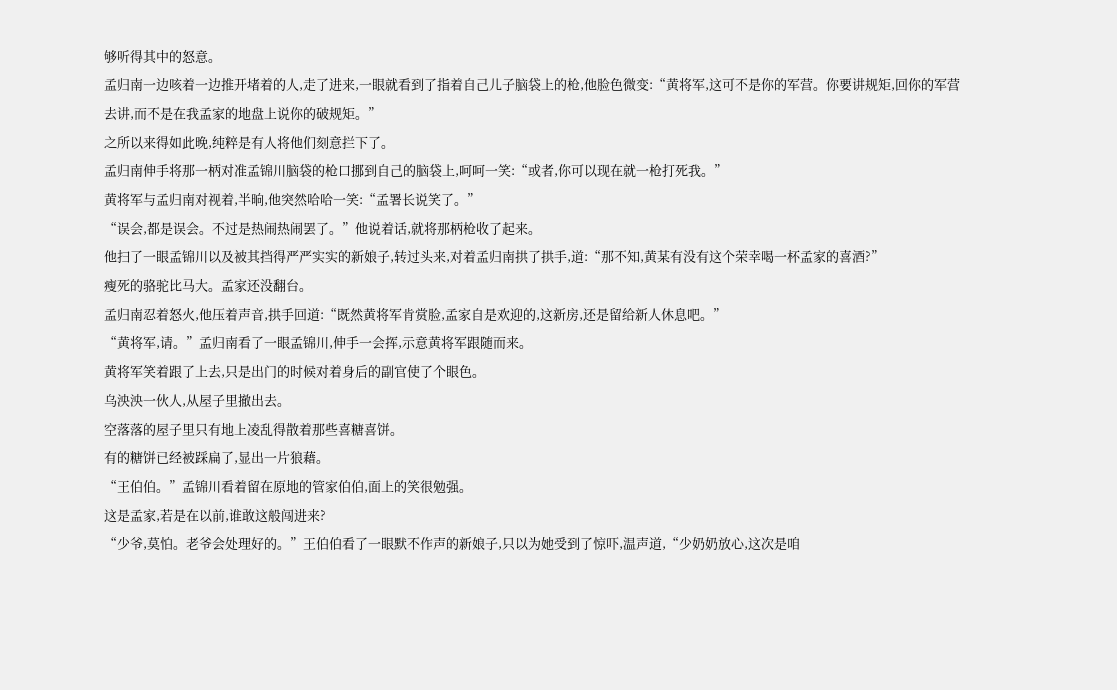够听得其中的怒意。
孟归南一边咳着一边推开堵着的人,走了进来,一眼就看到了指着自己儿子脑袋上的枪,他脸色微变:“黄将军,这可不是你的军营。你要讲规矩,回你的军营去讲,而不是在我孟家的地盘上说你的破规矩。”
之所以来得如此晚,纯粹是有人将他们刻意拦下了。
孟归南伸手将那一柄对准孟锦川脑袋的枪口挪到自己的脑袋上,呵呵一笑:“或者,你可以现在就一枪打死我。”
黄将军与孟归南对视着,半晌,他突然哈哈一笑:“孟署长说笑了。”
“误会,都是误会。不过是热闹热闹罢了。”他说着话,就将那柄枪收了起来。
他扫了一眼孟锦川以及被其挡得严严实实的新娘子,转过头来,对着孟归南拱了拱手,道:“那不知,黄某有没有这个荣幸喝一杯孟家的喜酒?”
瘦死的骆驼比马大。孟家还没翻台。
孟归南忍着怒火,他压着声音,拱手回道:“既然黄将军肯赏脸,孟家自是欢迎的,这新房,还是留给新人休息吧。”
“黄将军,请。”孟归南看了一眼孟锦川,伸手一会挥,示意黄将军跟随而来。
黄将军笑着跟了上去,只是出门的时候对着身后的副官使了个眼色。
乌泱泱一伙人,从屋子里撤出去。
空落落的屋子里只有地上凌乱得散着那些喜糖喜饼。
有的糖饼已经被踩扁了,显出一片狼藉。
“王伯伯。”孟锦川看着留在原地的管家伯伯,面上的笑很勉强。
这是孟家,若是在以前,谁敢这般闯进来?
“少爷,莫怕。老爷会处理好的。”王伯伯看了一眼默不作声的新娘子,只以为她受到了惊吓,温声道,“少奶奶放心,这次是咱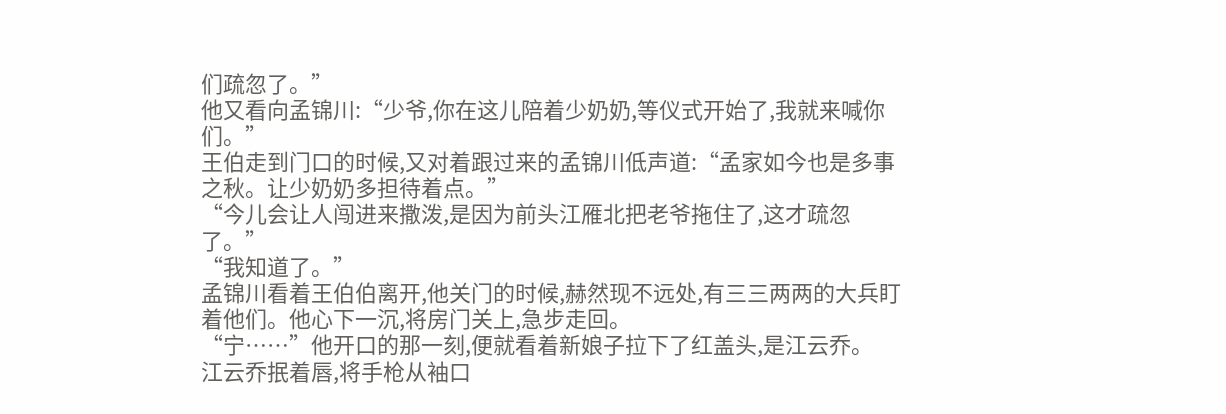们疏忽了。”
他又看向孟锦川:“少爷,你在这儿陪着少奶奶,等仪式开始了,我就来喊你们。”
王伯走到门口的时候,又对着跟过来的孟锦川低声道:“孟家如今也是多事之秋。让少奶奶多担待着点。”
“今儿会让人闯进来撒泼,是因为前头江雁北把老爷拖住了,这才疏忽了。”
“我知道了。”
孟锦川看着王伯伯离开,他关门的时候,赫然现不远处,有三三两两的大兵盯着他们。他心下一沉,将房门关上,急步走回。
“宁……”他开口的那一刻,便就看着新娘子拉下了红盖头,是江云乔。
江云乔抿着唇,将手枪从袖口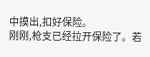中摸出,扣好保险。
刚刚,枪支已经拉开保险了。若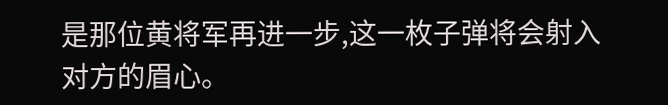是那位黄将军再进一步,这一枚子弹将会射入对方的眉心。